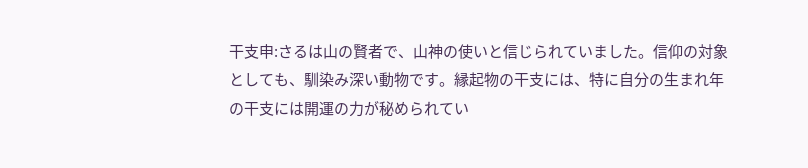干支申:さるは山の賢者で、山神の使いと信じられていました。信仰の対象としても、馴染み深い動物です。縁起物の干支には、特に自分の生まれ年の干支には開運の力が秘められてい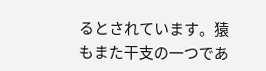るとされています。猿もまた干支の一つであ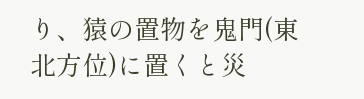り、猿の置物を鬼門(東北方位)に置くと災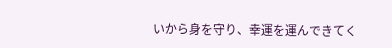いから身を守り、幸運を運んできてく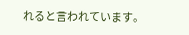れると言われています。